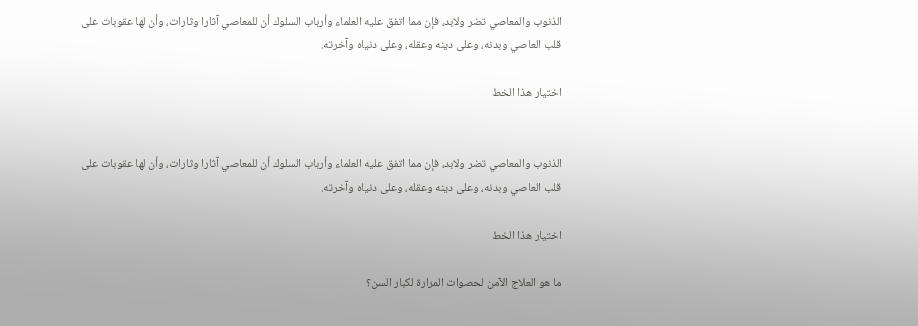الذنوب والمعاصي تضر ولابد، فإن مما اتفق عليه العلماء وأرباب السلوك أن للمعاصي آثارا وثارات، وأن لها عقوبات على قلب العاصي وبدنه، وعلى دينه وعقله، وعلى دنياه وآخرته.

اختيار هذا الخط


الذنوب والمعاصي تضر ولابد، فإن مما اتفق عليه العلماء وأرباب السلوك أن للمعاصي آثارا وثارات، وأن لها عقوبات على قلب العاصي وبدنه، وعلى دينه وعقله، وعلى دنياه وآخرته.

اختيار هذا الخط

ما هو العلاج الآمن لحصوات المرارة لكبار السن؟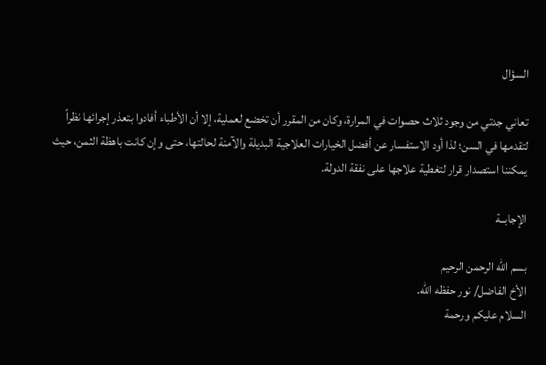السؤال

تعاني جدتي من وجود ثلاث حصوات في المرارة، وكان من المقرر أن تخضع لعملية، إلا أن الأطباء أفادوا بتعذر إجرائها نظراً لتقدمها في السن؛ لذا أود الاستفسار عن أفضل الخيارات العلاجية البديلة والآمنة لحالتها، حتى وإن كانت باهظة الثمن، حيث يمكننا استصدار قرار لتغطية علاجها على نفقة الدولة.

الإجابــة

بسم الله الرحمن الرحيم
الأخ الفاضل/ نور حفظه الله.
السلام عليكم ورحمة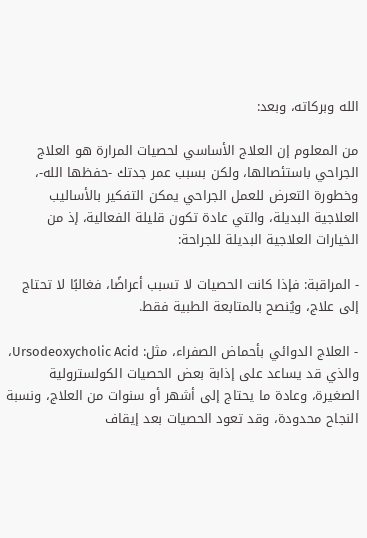الله وبركاته، وبعد:

من المعلوم إن العلاج الأساسي لحصيات المرارة هو العلاج الجراحي باستئصالها، ولكن بسبب عمر جدتك -حفظها الله-، وخطورة التعرض للعمل الجراحي يمكن التفكير بالأساليب العلاجية البديلة، والتي عادة تكون قليلة الفعالية، إذ من الخيارات العلاجية البديلة للجراحة:

- المراقبة: فإذا كانت الحصيات لا تسبب أعراضًا، فغالبًا لا تحتاج إلى علاج، ويُنصح بالمتابعة الطبية فقط.

- العلاج الدوائي بأحماض الصفراء، مثل: Ursodeoxycholic Acid، والذي قد يساعد على إذابة بعض الحصيات الكولسترولية الصغيرة، وعادة ما يحتاج إلى أشهر أو سنوات من العلاج، ونسبة النجاح محدودة، وقد تعود الحصيات بعد إيقاف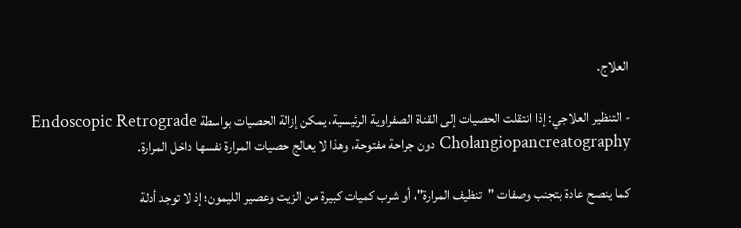العلاج.

- التنظير العلاجي: إذا انتقلت الحصيات إلى القناة الصفراوية الرئيسية، يمكن إزالة الحصيات بواسطة Endoscopic Retrograde Cholangiopancreatography دون جراحة مفتوحة، وهذا لا يعالج حصيات المرارة نفسها داخل المرارة.

كما ينصح عادة بتجنب وصفات "تنظيف المرارة"، أو شرب كميات كبيرة من الزيت وعصير الليمون؛ إذ لا توجد أدلة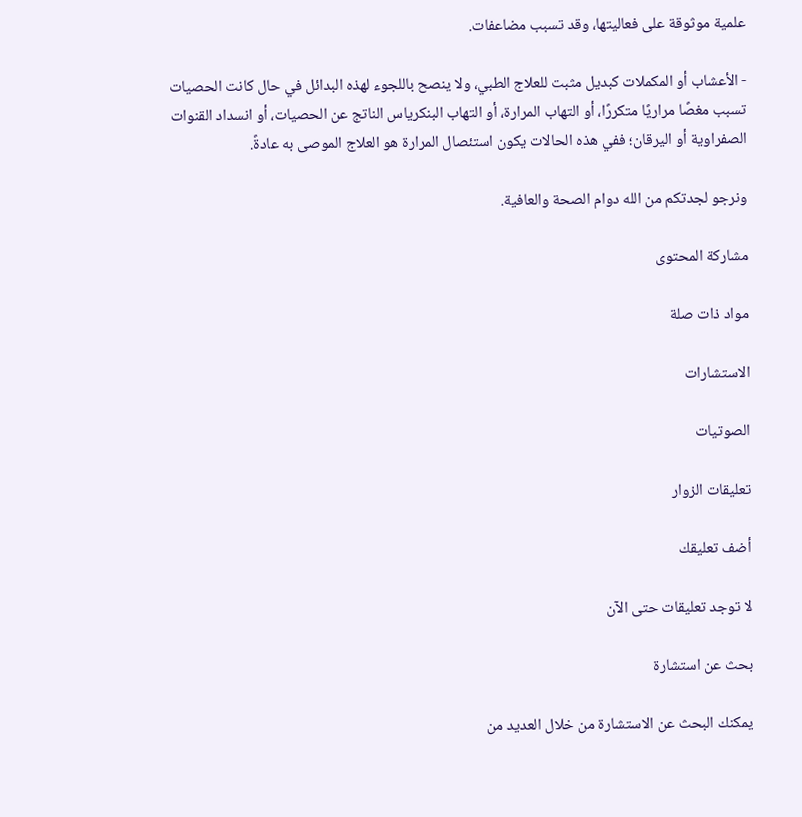علمية موثوقة على فعاليتها، وقد تسبب مضاعفات.

- الأعشاب أو المكملات كبديل مثبت للعلاج الطبي، ولا ينصح باللجوء لهذه البدائل في حال كانت الحصيات تسبب مغصًا مراريًا متكررًا، أو التهاب المرارة، أو التهاب البنكرياس الناتج عن الحصيات، أو انسداد القنوات الصفراوية أو اليرقان؛ ففي هذه الحالات يكون استئصال المرارة هو العلاج الموصى به عادةً.

ونرجو لجدتكم من الله دوام الصحة والعافية.

مشاركة المحتوى

مواد ذات صلة

الاستشارات

الصوتيات

تعليقات الزوار

أضف تعليقك

لا توجد تعليقات حتى الآن

بحث عن استشارة

يمكنك البحث عن الاستشارة من خلال العديد من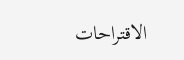الاقتراحات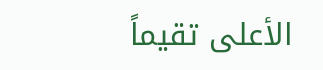الأعلى تقيماً